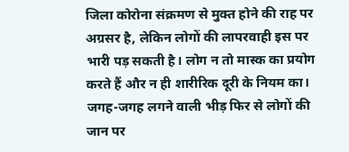जिला कोरोना संक्रमण से मुक्त होने की राह पर अग्रसर है, लेकिन लोगों की लापरवाही इस पर भारी पड़ सकती है। लोग न तो मास्क का प्रयोग करते हैं और न ही शारीरिक दूरी के नियम का। जगह-जगह लगने वाली भीड़ फिर से लोगों की जान पर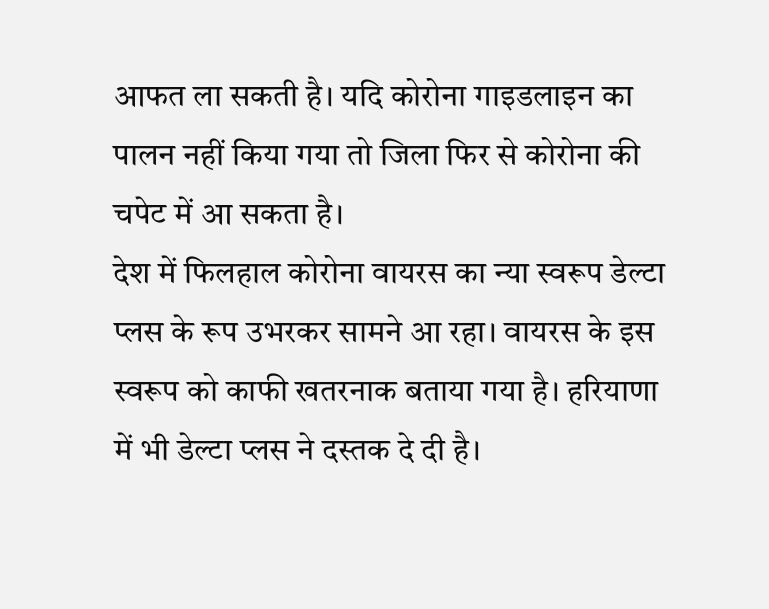आफत ला सकती है। यदि कोरोना गाइडलाइन का पालन नहीं किया गया तो जिला फिर से कोरोना की चपेट में आ सकता है।
देश में फिलहाल कोरोना वायरस का न्या स्वरूप डेल्टा प्लस के रूप उभरकर सामने आ रहा। वायरस के इस स्वरूप को काफी खतरनाक बताया गया है। हरियाणा में भी डेल्टा प्लस ने दस्तक दे दी है।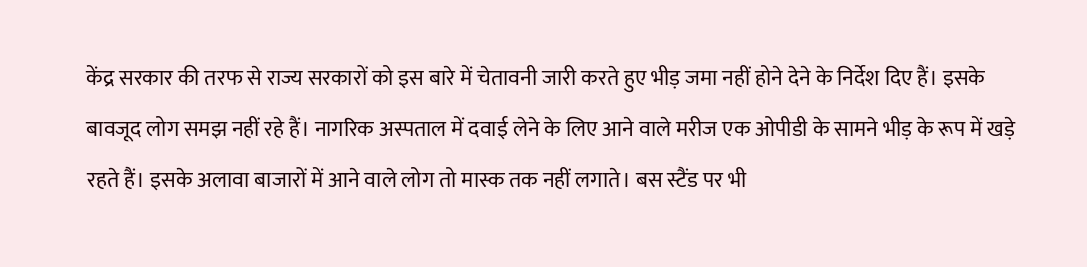केंद्र सरकार की तरफ से राज्य सरकारों को इस बारे में चेतावनी जारी करते हुए भीड़ जमा नहीं होने देने के निर्देश दिए हैं। इसके बावजूद लोग समझ नहीं रहे हैं। नागरिक अस्पताल में दवाई लेने के लिए आने वाले मरीज एक ओपीडी के सामने भीड़ के रूप में खड़े रहते हैं। इसके अलावा बाजारों में आने वाले लोग तो मास्क तक नहीं लगाते। बस स्टैंड पर भी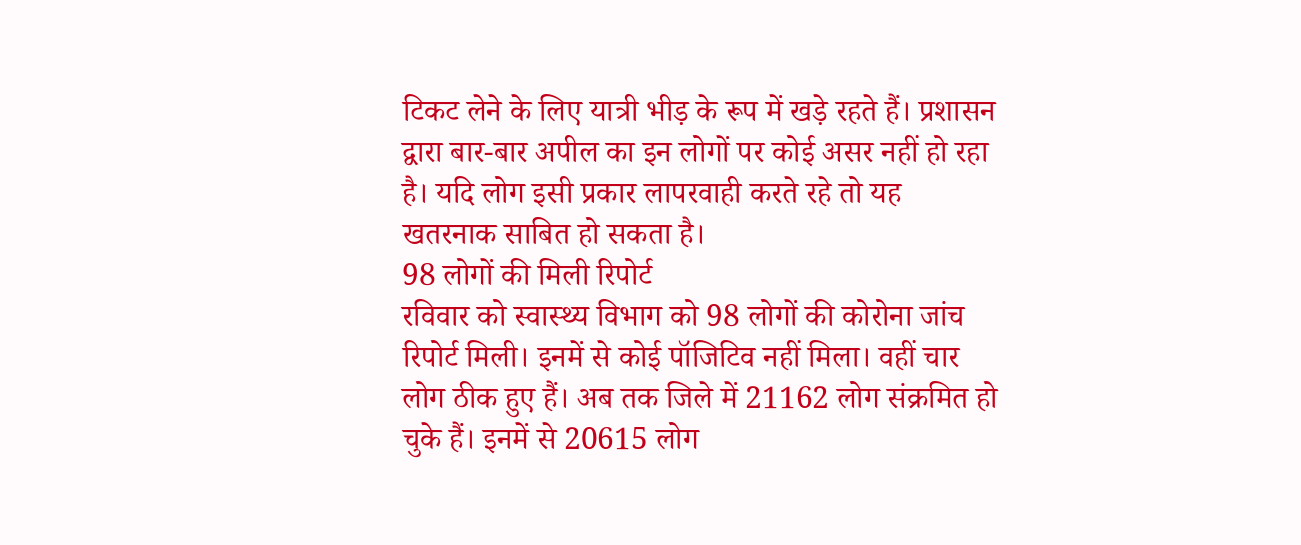टिकट लेने के लिए यात्री भीड़ के रूप में खड़े रहते हैं। प्रशासन द्वारा बार-बार अपील का इन लोगों पर कोई असर नहीं हो रहा है। यदि लोग इसी प्रकार लापरवाही करते रहे तो यह खतरनाक साबित हो सकता है।
98 लोगों की मिली रिपोर्ट
रविवार को स्वास्थ्य विभाग को 98 लोगों की कोरोना जांच रिपोर्ट मिली। इनमें से कोई पॉजिटिव नहीं मिला। वहीं चार लोग ठीक हुए हैं। अब तक जिले में 21162 लोग संक्रमित हो चुके हैं। इनमें से 20615 लोग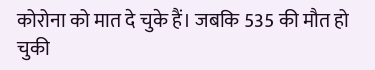कोरोना को मात दे चुके हैं। जबकि 535 की मौत हो चुकी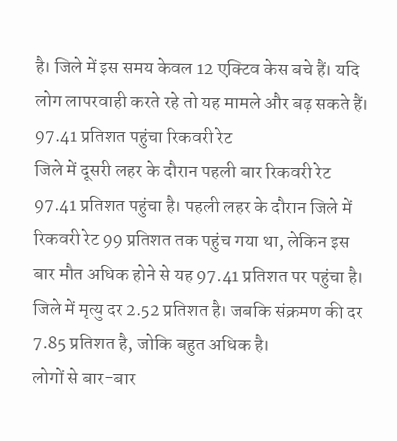है। जिले में इस समय केवल 12 एक्टिव केस बचे हैं। यदि लोग लापरवाही करते रहे तो यह मामले और बढ़ सकते हैं।
97.41 प्रतिशत पहुंचा रिकवरी रेट
जिले में दूसरी लहर के दौरान पहली बार रिकवरी रेट 97.41 प्रतिशत पहुंचा है। पहली लहर के दौरान जिले में रिकवरी रेट 99 प्रतिशत तक पहुंच गया था, लेकिन इस बार मौत अधिक होने से यह 97.41 प्रतिशत पर पहुंचा है। जिले में मृत्यु दर 2.52 प्रतिशत है। जबकि संक्रमण की दर 7.85 प्रतिशत है, जोकि बहुत अधिक है।
लोगों से बार-बार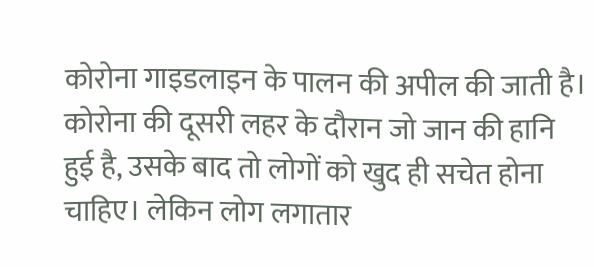कोरोना गाइडलाइन के पालन की अपील की जाती है। कोरोना की दूसरी लहर के दौरान जो जान की हानि हुई है, उसके बाद तो लोगों को खुद ही सचेत होना चाहिए। लेकिन लोग लगातार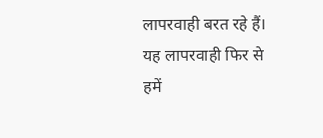लापरवाही बरत रहे हैं। यह लापरवाही फिर से हमें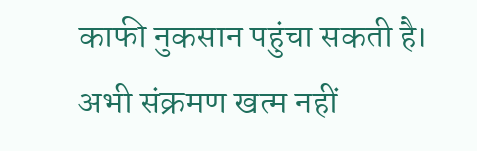काफी नुकसान पहुंचा सकती है। अभी संक्रमण खत्म नहीं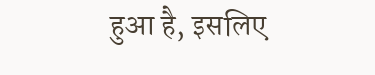हुआ है, इसलिए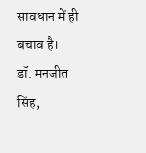सावधान में ही बचाव है।
डॉ. मनजीत सिंह,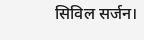सिविल सर्जन।